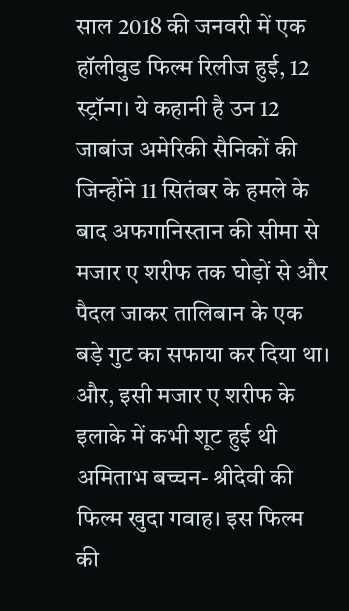साल 2018 की जनवरी में एक हॉलीवुड फिल्म रिलीज हुई, 12 स्ट्रॉन्ग। ये कहानी है उन 12 जाबांज अमेरिकी सैनिकों की जिन्होंने 11 सितंबर के हमले के बाद अफगानिस्तान की सीमा से मजार ए शरीफ तक घोड़ों से और पैदल जाकर तालिबान के एक बड़े गुट का सफाया कर दिया था। और, इसी मजार ए शरीफ के इलाके में कभी शूट हुई थी अमिताभ बच्चन- श्रीदेवी की फिल्म खुदा गवाह। इस फिल्म की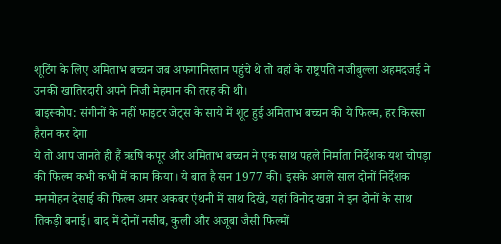शूटिंग के लिए अमिताभ बच्चन जब अफगानिस्तान पहुंचे थे तो वहां के राष्ट्रपति नजीबुल्ला अहमदजई ने उनकी खातिरदारी अपने निजी मेहमान की तरह की थी।
बाइस्कोप: संगीनों के नहीं फाइटर जेट्स के साये में शूट हुई अमिताभ बच्चन की ये फिल्म, हर किस्सा हैरान कर देगा
ये तो आप जानते ही हैं ऋषि कपूर और अमिताभ बच्चन ने एक साथ पहले निर्माता निर्देशक यश चोपड़ा की फिल्म कभी कभी में काम किया। ये बात है सन 1977 की। इसके अगले साल दोनों निर्देशक मनमोहन देसाई की फिल्म अमर अकबर एंथनी में साथ दिखे, यहां विनोद खन्ना ने इन दोनों के साथ तिकड़ी बनाई। बाद में दोनों नसीब, कुली और अजूबा जैसी फिल्मों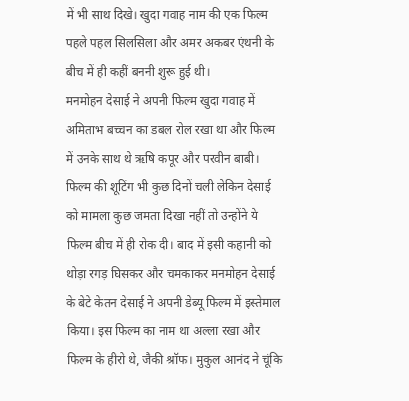में भी साथ दिखे। खुदा गवाह नाम की एक फिल्म पहले पहल सिलसिला और अमर अकबर एंथनी के बीच में ही कहीं बननी शुरू हुई थी।
मनमोहन देसाई ने अपनी फिल्म खुदा गवाह में अमिताभ बच्चन का डबल रोल रखा था और फिल्म में उनके साथ थे ऋषि कपूर और परवीन बाबी। फिल्म की शूटिंग भी कुछ दिनों चली लेकिन देसाई को मामला कुछ जमता दिखा नहीं तो उन्होंने ये फिल्म बीच में ही रोक दी। बाद में इसी कहानी को थोड़ा रगड़ घिसकर और चमकाकर मनमोहन देसाई के बेटे केतन देसाई ने अपनी डेब्यू फिल्म में इस्तेमाल किया। इस फिल्म का नाम था अल्ला रखा और फिल्म के हीरो थे, जैकी श्रॉफ। मुकुल आनंद ने चूंकि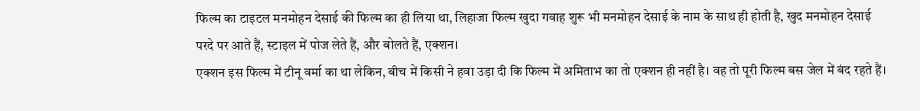फिल्म का टाइटल मनमोहन देसाई की फिल्म का ही लिया था, लिहाजा फिल्म खुदा गवाह शुरू भी मनमोहन देसाई के नाम के साथ ही होती है, खुद मनमोहन देसाई परदे पर आते हैं, स्टाइल में पोज लेते हैं, और बोलते हैं, एक्शन।
एक्शन इस फिल्म में टीनू वर्मा का था लेकिन, बीच में किसी ने हवा उड़ा दी कि फिल्म में अमिताभ का तो एक्शन ही नहीं है। वह तो पूरी फिल्म बस जेल में बंद रहते हैं।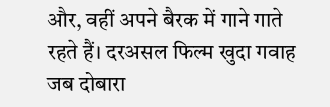और, वहीं अपने बैरक में गाने गाते रहते हैं। दरअसल फिल्म खुदा गवाह जब दोबारा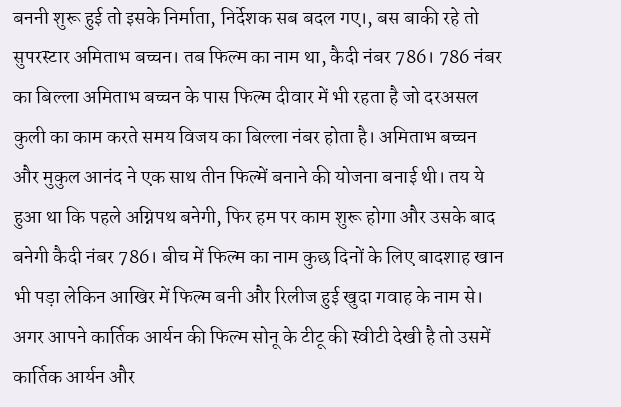बननी शुरू हुई तो इसके निर्माता, निर्देशक सब बदल गए।, बस बाकी रहे तो सुपरस्टार अमिताभ बच्चन। तब फिल्म का नाम था, कैदी नंबर 786। 786 नंबर का बिल्ला अमिताभ बच्चन के पास फिल्म दीवार में भी रहता है जो दरअसल कुली का काम करते समय विजय का बिल्ला नंबर होता है। अमिताभ बच्चन और मुकुल आनंद ने एक साथ तीन फिल्में बनाने की योजना बनाई थी। तय ये हुआ था कि पहले अग्निपथ बनेगी, फिर हम पर काम शुरू होगा और उसके बाद बनेगी कैदी नंबर 786। बीच में फिल्म का नाम कुछ दिनों के लिए बादशाह खान भी पड़ा लेकिन आखिर में फिल्म बनी और रिलीज हुई खुदा गवाह के नाम से।
अगर आपने कार्तिक आर्यन की फिल्म सोनू के टीटू की स्वीटी देखी है तो उसमें कार्तिक आर्यन और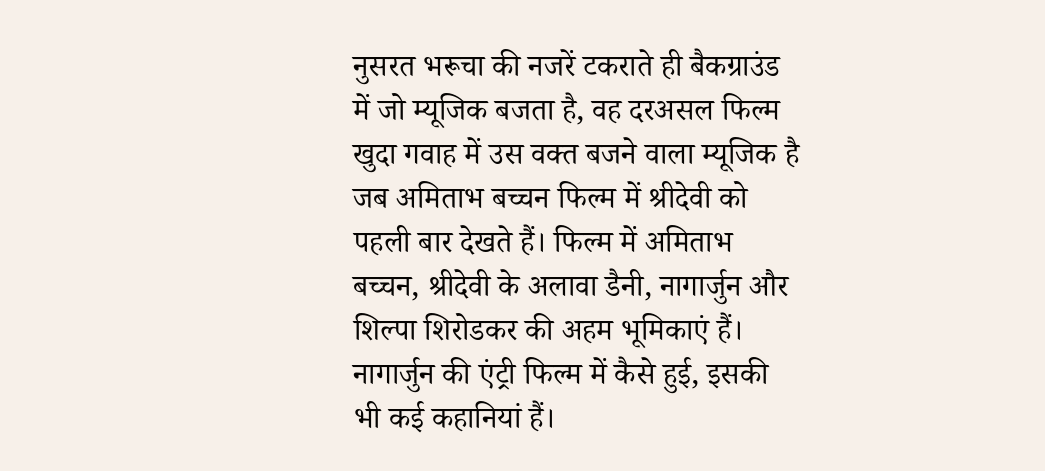नुसरत भरूचा की नजरें टकराते ही बैकग्राउंड में जो म्यूजिक बजता है, वह दरअसल फिल्म खुदा गवाह में उस वक्त बजने वाला म्यूजिक है जब अमिताभ बच्चन फिल्म में श्रीदेवी को पहली बार देखते हैं। फिल्म में अमिताभ बच्चन, श्रीदेवी के अलावा डैनी, नागार्जुन और शिल्पा शिरोडकर की अहम भूमिकाएं हैं। नागार्जुन की एंट्री फिल्म में कैसे हुई, इसकी भी कई कहानियां हैं।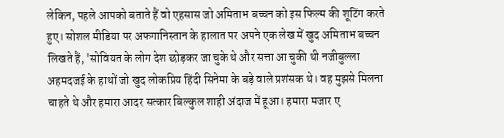लेकिन, पहले आपको बताते हैं वो एहसास जो अमिताभ बच्चन को इस फिल्म की शूटिंग करते हुए। सोशल मीडिया पर अफगानिस्तान के हालात पर अपने एक लेख में खुद अमिताभ बच्चन लिखते हैं, 'सोवियत के लोग देश छोड़कर जा चुके थे और सत्ता आ चुकी थी नजीबुल्ला अहमदजई के हाथों जो खुद लोकप्रिय हिंदी सिनेमा के बड़े वाले प्रशंसक थे। वह मुझसे मिलना चाहते थे और हमारा आदर सत्कार बिल्कुल शाही अंदाज में हूआ। हमारा मजार ए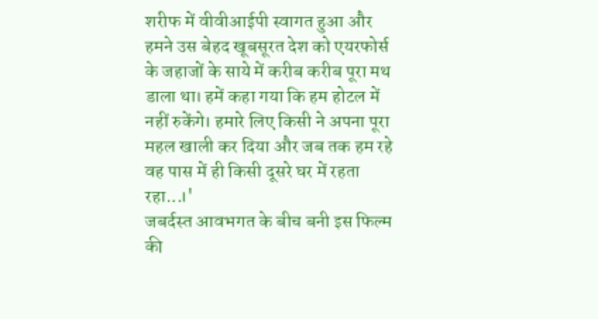शरीफ में वीवीआईपी स्वागत हुआ और हमने उस बेहद खूबसूरत देश को एयरफोर्स के जहाजों के साये में करीब करीब पूरा मथ डाला था। हमें कहा गया कि हम होटल में नहीं रुकेंगे। हमारे लिए किसी ने अपना पूरा महल खाली कर दिया और जब तक हम रहे वह पास में ही किसी दूसरे घर में रहता रहा...।'
जबर्दस्त आवभगत के बीच बनी इस फिल्म की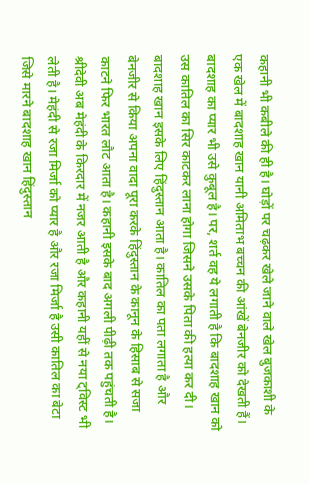कहानी भी कबीले की ही है। घोड़ों पर चढ़कर खेले जाने वाले खेल बुजकाशी के एक खेल में बादशाह खान यानी अमिताभ बच्चन की आंखें बेनजीर को देखती हैं। बादशाह का प्यार भी उसे कुबूल है। पर, शर्त वह ये लगाती है कि बादशाह खान को उस कातिल का सिर काटकर लाना होगा जिसने उसके पिता की हत्या कर दी। बादशाह खान इसके लिए हिंदुस्तान आता है। कातिल का पता लगाता है और बेनजीर से किया अपना वादा पूरा करके हिंदुस्तान के कानून के हिसाब से सजा काटने फिर भारत लौट आता है। कहानी इसके बाद अगली पीढ़ी तक पहुंचती है। श्रीदेवी अब मेहंदी के किरदार में नजर आती है और कहानी यहीं से नया ट्विस्ट भी लेती है। मेहंदी से रजा मिर्जा को प्यार है और रजा मिर्जा है उसी कातिल का बेटा जिसे मारने बादशाह खान हिंदुस्तान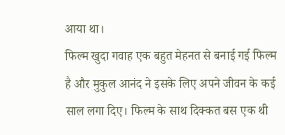आया था।
फिल्म खुदा गवाह एक बहुत मेहनत से बनाई गई फिल्म है और मुकुल आनंद ने इसके लिए अपने जीवन के कई साल लगा दिए। फिल्म के साथ दिक्कत बस एक थी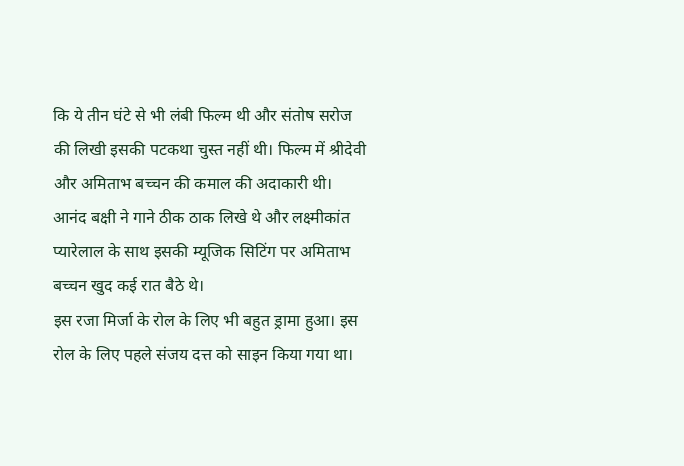कि ये तीन घंटे से भी लंबी फिल्म थी और संतोष सरोज की लिखी इसकी पटकथा चुस्त नहीं थी। फिल्म में श्रीदेवी और अमिताभ बच्चन की कमाल की अदाकारी थी। आनंद बक्षी ने गाने ठीक ठाक लिखे थे और लक्ष्मीकांत प्यारेलाल के साथ इसकी म्यूजिक सिटिंग पर अमिताभ बच्चन खुद कई रात बैठे थे।
इस रजा मिर्जा के रोल के लिए भी बहुत ड्रामा हुआ। इस रोल के लिए पहले संजय दत्त को साइन किया गया था।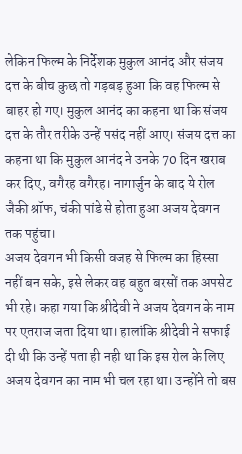लेकिन फिल्म के निर्देशक मुकुल आनंद और संजय दत्त के बीच कुछ तो गड़बड़ हुआ कि वह फिल्म से बाहर हो गए। मुकुल आनंद का कहना था कि संजय दत्त के तौर तरीके उन्हें पसंद नहीं आए। संजय दत्त का कहना था कि मुकुल आनंद ने उनके 70 दिन खराब कर दिए, वगैरह वगैरह। नागार्जुन के बाद ये रोल जैकी श्रॉफ, चंकी पांडे से होता हुआ अजय देवगन तक पहुंचा।
अजय देवगन भी किसी वजह से फिल्म का हिस्सा नहीं बन सके, इसे लेकर वह बहुत बरसों तक अपसेट भी रहे। कहा गया कि श्रीदेवी ने अजय देवगन के नाम पर एतराज जता दिया था। हालांकि श्रीदेवी ने सफाई दी थी कि उन्हें पता ही नही था कि इस रोल के लिए अजय देवगन का नाम भी चल रहा था। उन्होंने तो बस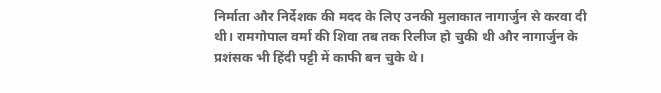निर्माता और निर्देशक की मदद के लिए उनकी मुलाकात नागार्जुन से करवा दी थी। रामगोपाल वर्मा की शिवा तब तक रिलीज हो चुकी थी और नागार्जुन के प्रशंसक भी हिंदी पट्टी में काफी बन चुके थे।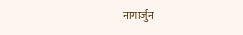नागार्जुन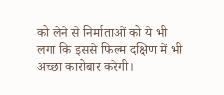को लेने से निर्माताओं को ये भी लगा कि इससे फिल्म दक्षिण में भी अच्छा कारोबार करेगी।